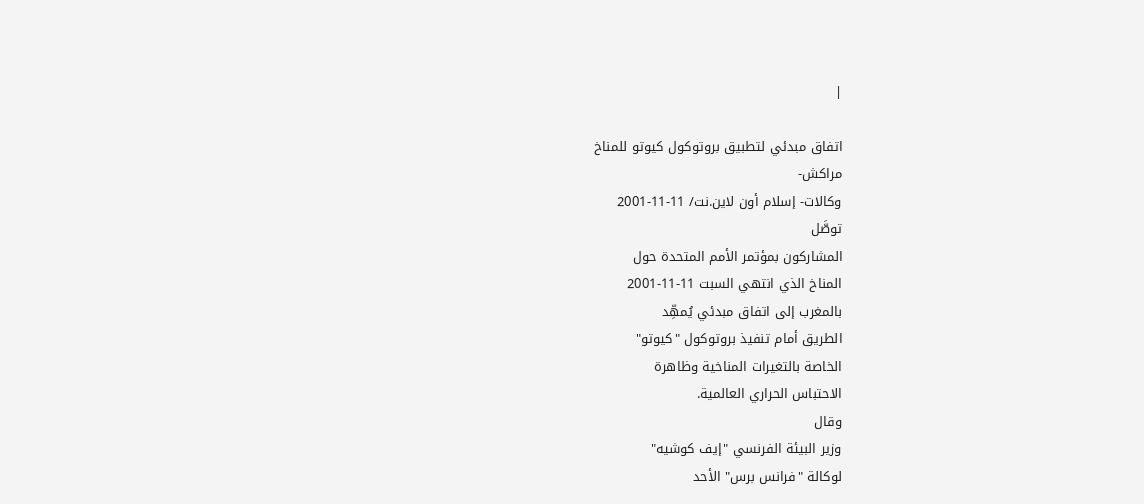|

اتفاق مبدئي لتطبيق بروتوكول كيوتو للمناخ
مراكش-
وكالات- إسلام أون لاين.نت/ 11-11-2001
توصَّل
المشاركون بمؤتمر الأمم المتحدة حول
المناخ الذي انتهي السبت 11-11-2001
بالمغرب إلى اتفاق مبدئي يُمهِّد
الطريق أمام تنفيذ بروتوكول "كيوتو"
الخاصة بالتغيرات المناخية وظاهرة
الاحتباس الحراري العالمية.
وقال
وزير البيئة الفرنسي "إيف كوشيه"
لوكالة "فرانس برس" الأحد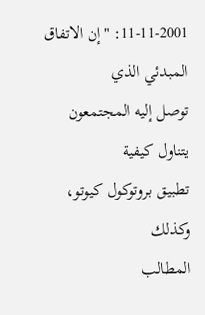11-11-2001: "إن الاتفاق المبدئي الذي
توصل إليه المجتمعون يتناول كيفية
تطبيق بروتوكول كيوتو، وكذلك
المطالب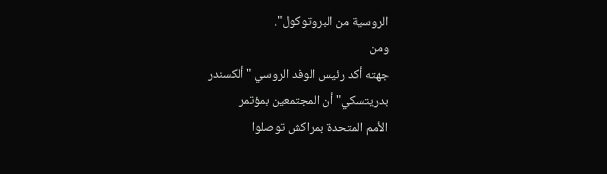الروسية من البروتوكول".
ومن
جهته أكد رئيس الوفد الروسي "ألكسندر
بدريتسكي" أن المجتمعين بمؤتمر
الأمم المتحدة بمراكش توصلوا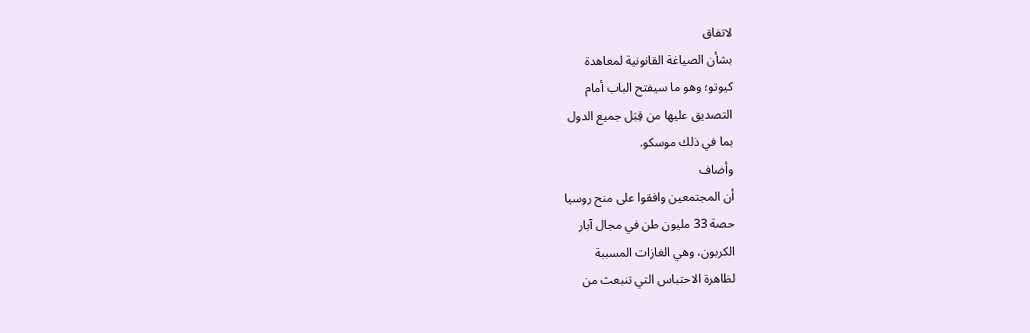لاتفاق
بشأن الصياغة القانونية لمعاهدة
كيوتو؛ وهو ما سيفتح الباب أمام
التصديق عليها من قِبَل جميع الدول
بما في ذلك موسكو.
وأضاف
أن المجتمعين وافقوا على منح روسيا
حصة 33 مليون طن في مجال آبار
الكربون، وهي الغازات المسببة
لظاهرة الاحتباس التي تنبعث من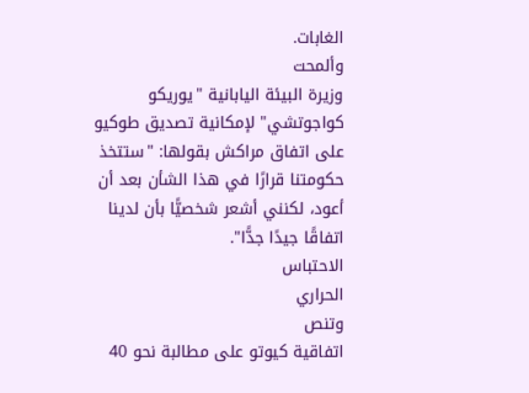الغابات.
وألمحت
وزيرة البيئة اليابانية "يوريكو
كواجوتشي" لإمكانية تصديق طوكيو
على اتفاق مراكش بقولها: "ستتخذ
حكومتنا قرارًا في هذا الشأن بعد أن
أعود، لكنني أشعر شخصيًّا بأن لدينا
اتفاقًا جيدًا جدًّا".
الاحتباس
الحراري
وتنص
اتفاقية كيوتو على مطالبة نحو 40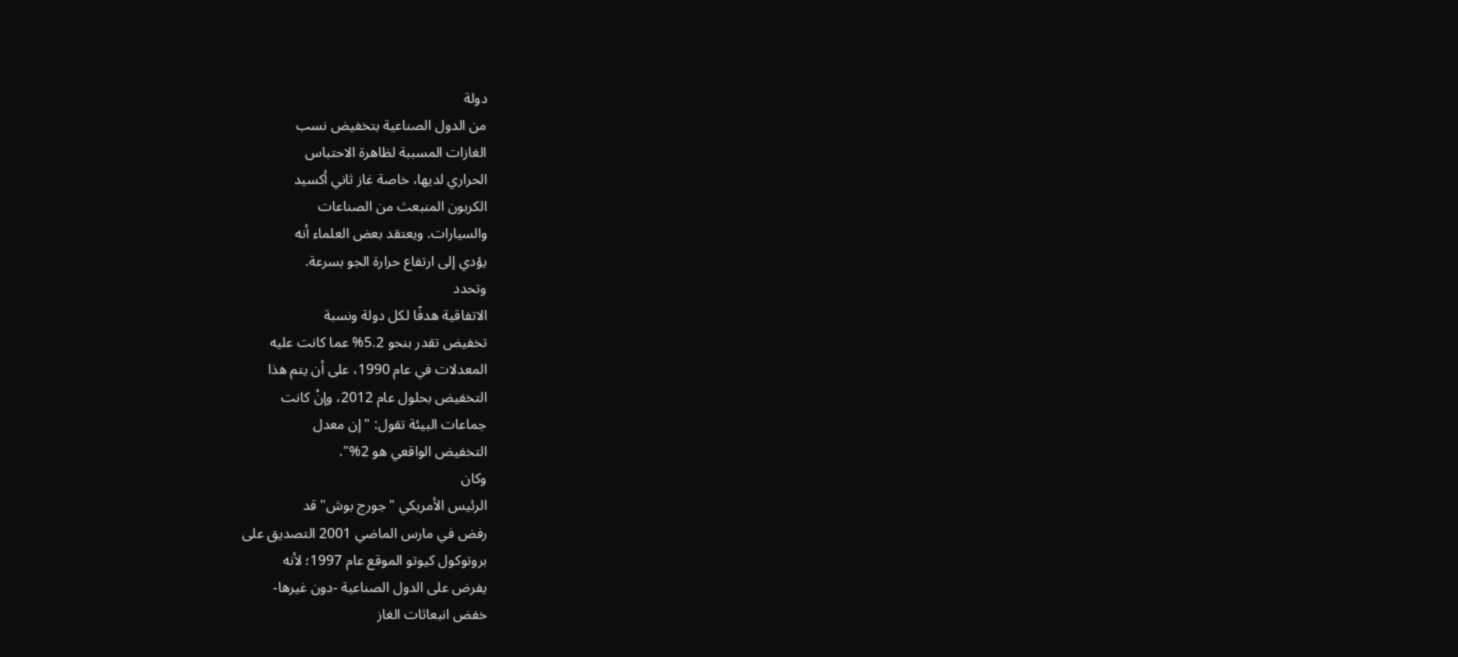دولة
من الدول الصناعية بتخفيض نسب
الغازات المسببة لظاهرة الاحتباس
الحراري لديها، خاصة غاز ثاني أكسيد
الكربون المنبعث من الصناعات
والسيارات. ويعتقد بعض العلماء أنه
يؤدي إلى ارتفاع حرارة الجو بسرعة.
وتحدد
الاتفاقية هدفًا لكل دولة ونسبة
تخفيض تقدر بنحو 5.2% عما كانت عليه
المعدلات في عام 1990، على أن يتم هذا
التخفيض بحلول عام 2012، وإنْ كانت
جماعات البيئة تقول: "إن معدل
التخفيض الواقعي هو 2%".
وكان
الرئيس الأمريكي "جورج بوش" قد
رفض في مارس الماضي 2001 التصديق على
بروتوكول كيوتو الموقع عام 1997؛ لأنه
يفرض على الدول الصناعية -دون غيرها-
خفض انبعاثات الغاز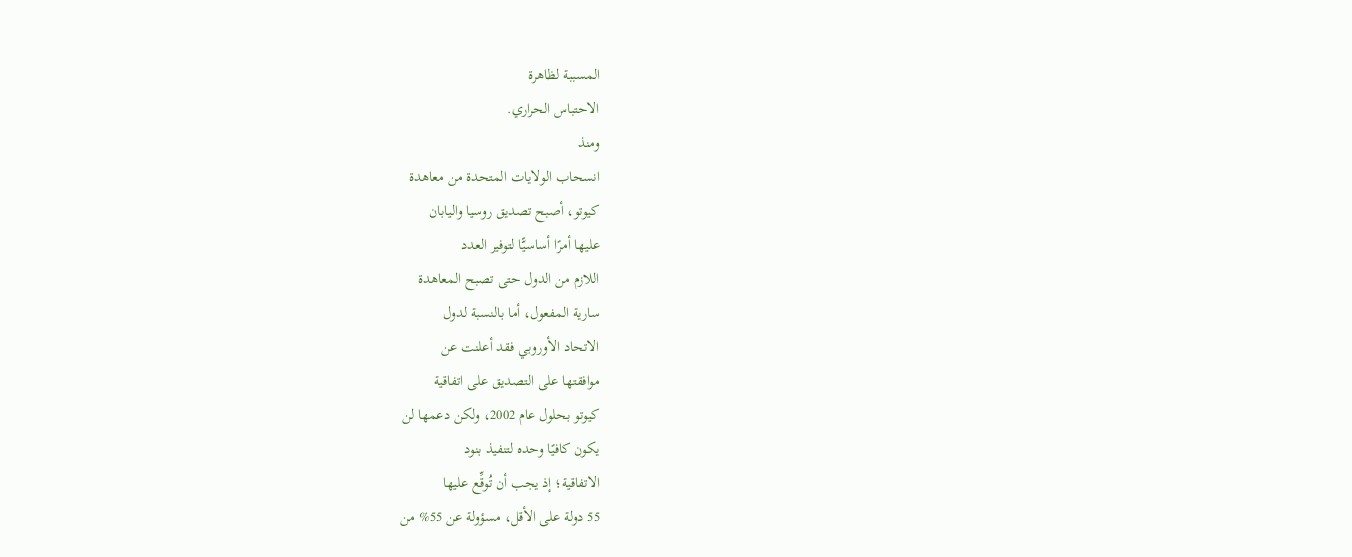المسببة لظاهرة
الاحتباس الحراري.
ومنذ
انسحاب الولايات المتحدة من معاهدة
كيوتو، أصبح تصديق روسيا واليابان
عليها أمرًا أساسيًّا لتوفير العدد
اللازم من الدول حتى تصبح المعاهدة
سارية المفعول، أما بالنسبة لدول
الاتحاد الأوروبي فقد أعلنت عن
موافقتها على التصديق على اتفاقية
كيوتو بحلول عام 2002، ولكن دعمها لن
يكون كافيًا وحده لتنفيذ بنود
الاتفاقية؛ إذ يجب أن تُوقِّع عليها
55 دولة على الأقل، مسؤولة عن 55% من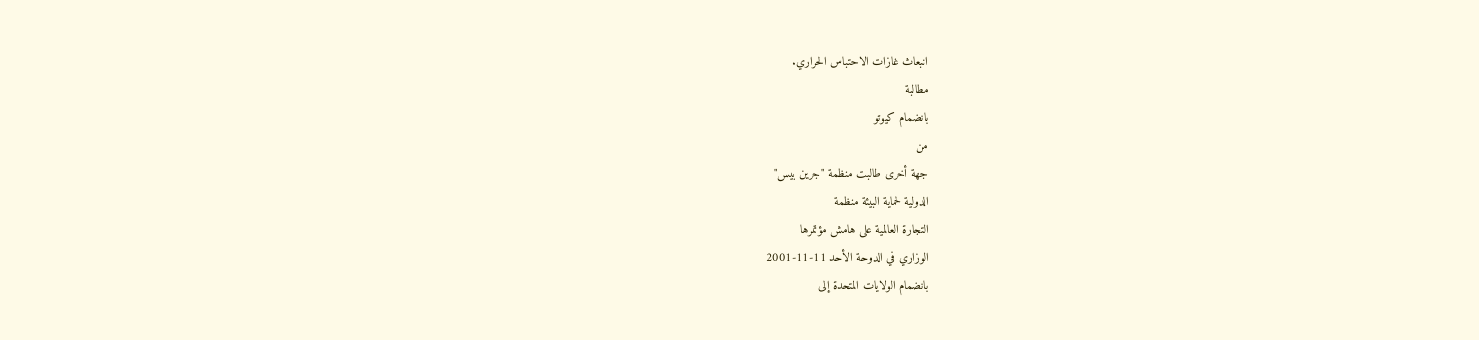انبعاث غازات الاحتباس الحراري.
مطالبة
بانضمام كيوتو
من
جهة أخرى طالبت منظمة "جرين بيس"
الدولية لحماية البيئة منظمة
التجارة العالمية على هامش مؤتمرها
الوزاري في الدوحة الأحد 11-11-2001
بانضمام الولايات المتحدة إلى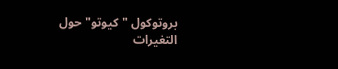بروتوكول "كيوتو" حول التغيرات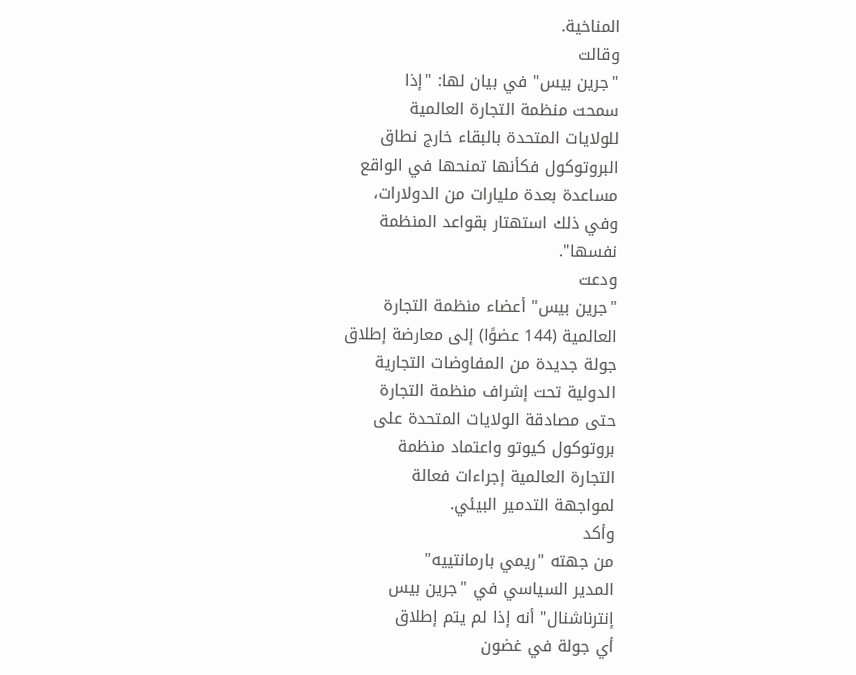المناخية.
وقالت
"جرين بيس" في بيان لها: "إذا
سمحت منظمة التجارة العالمية
للولايات المتحدة بالبقاء خارج نطاق
البروتوكول فكأنها تمنحها في الواقع
مساعدة بعدة مليارات من الدولارات،
وفي ذلك استهتار بقواعد المنظمة
نفسها".
ودعت
"جرين بيس" أعضاء منظمة التجارة
العالمية (144 عضوًا) إلى معارضة إطلاق
جولة جديدة من المفاوضات التجارية
الدولية تحت إشراف منظمة التجارة
حتى مصادقة الولايات المتحدة على
بروتوكول كيوتو واعتماد منظمة
التجارة العالمية إجراءات فعالة
لمواجهة التدمير البيئي.
وأكد
من جهته "ريمي بارمانتييه"
المدير السياسي في "جرين بيس
إنترناشنال" أنه إذا لم يتم إطلاق
أي جولة في غضون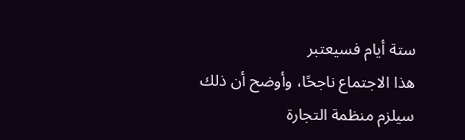ستة أيام فسيعتبر
هذا الاجتماع ناجحًا، وأوضح أن ذلك
سيلزم منظمة التجارة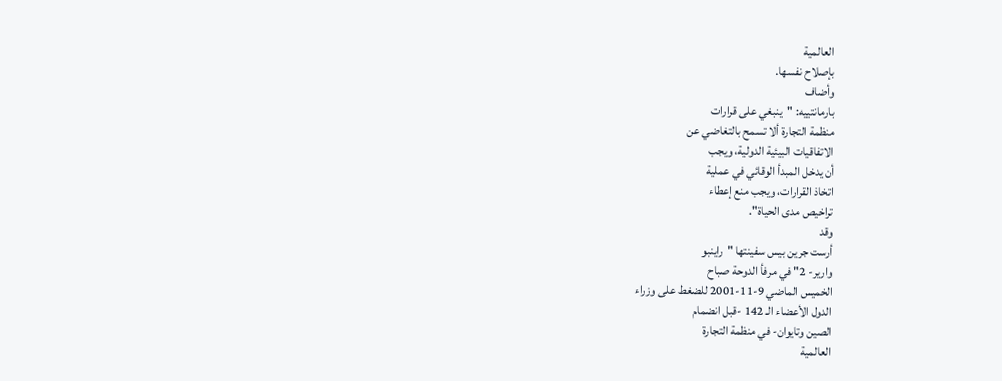العالمية
بإصلاح نفسها.
وأضاف
بارمانتييه: "ينبغي على قرارات
منظمة التجارة ألا تسمح بالتغاضي عن
الاتفاقيات البيئية الدولية، ويجب
أن يدخل المبدأ الوقائي في عملية
اتخاذ القرارات، ويجب منع إعطاء
تراخيص مدى الحياة".
وقد
أرست جرين بيس سفينتها "راينبو
وارير- 2" في مرفأ الدوحة صباح
الخميس الماضي 9-11-2001 للضغط على وزراء
الدول الأعضاء الـ 142 -قبل انضمام
الصين وتايوان- في منظمة التجارة
العالمية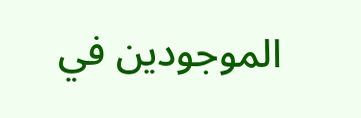الموجودين في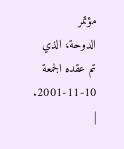مؤتمر
الدوحة، الذي تم عقده الجمعة 10-11-2001.
|